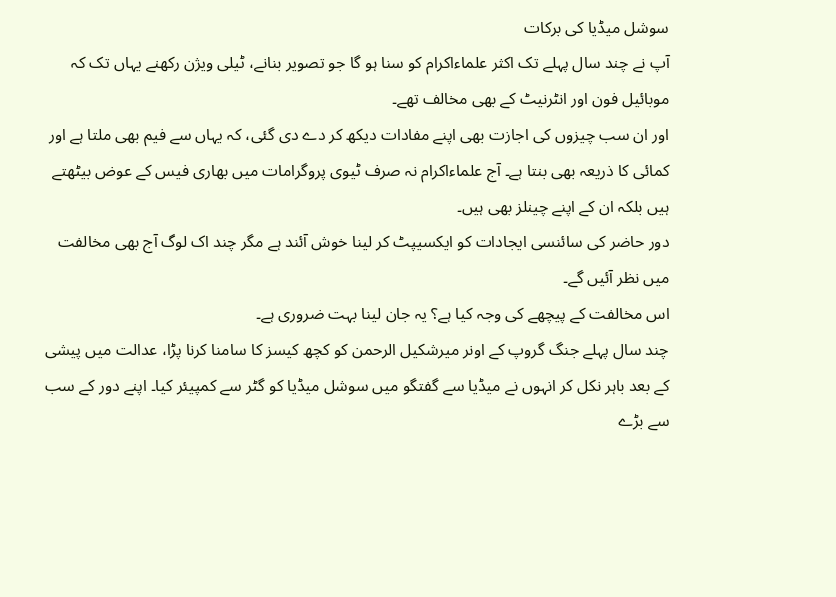سوشل میڈیا کی برکات
آپ نے چند سال پہلے تک اکثر علماءاکرام کو سنا ہو گا جو تصویر بنانے، ٹیلی ویژن رکھنے یہاں تک کہ موبائیل فون اور انٹرنیٹ کے بھی مخالف تھے۔
اور ان سب چیزوں کی اجازت بھی اپنے مفادات دیکھ کر دے دی گئی، کہ یہاں سے فیم بھی ملتا ہے اور کمائی کا ذریعہ بھی بنتا ہے۔ آج علماءاکرام نہ صرف ٹیوی پروگرامات میں بھاری فیس کے عوض بیٹھتے ہیں بلکہ ان کے اپنے چینلز بھی ہیں۔
دور حاضر کی سائنسی ایجادات کو ایکسیپٹ کر لینا خوش آئند ہے مگر چند اک لوگ آج بھی مخالفت میں نظر آئیں گے۔
اس مخالفت کے پیچھے کی وجہ کیا ہے؟ یہ جان لینا بہت ضروری ہے۔
چند سال پہلے جنگ گروپ کے اونر میرشکیل الرحمن کو کچھ کیسز کا سامنا کرنا پڑا، عدالت میں پیشی کے بعد باہر نکل کر انہوں نے میڈیا سے گفتگو میں سوشل میڈیا کو گٹر سے کمپیئر کیا۔ اپنے دور کے سب سے بڑے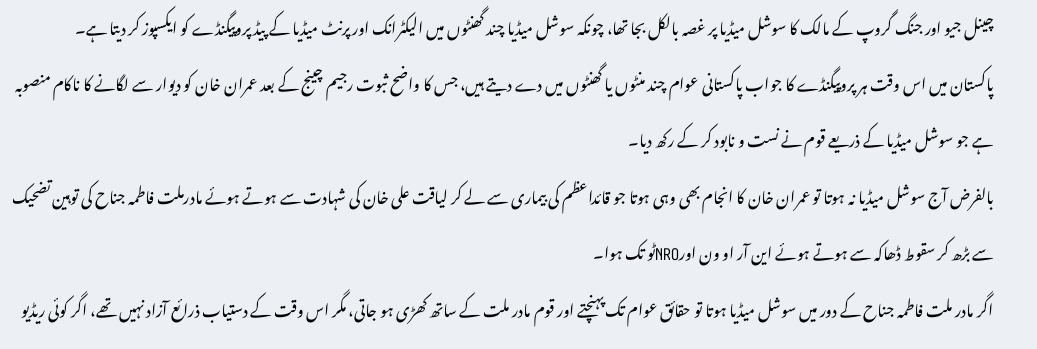چینل جیو اور جنگ گروپ کے مالک کا سوشل میڈیا پر غصہ بالکل بجا تھا، چونکہ سوشل میڈیا چند گھنٹوں میں الیکٹرانک اور پرنٹ میڈیا کے پیڈ پروپیگنڈے کو ایکسپوز کر دیتا ہے۔
پاکستان میں اس وقت ہر پروپیگنڈے کا جواب پاکستانی عوام چند منٹوں یا گھنٹوں میں دے دیتے ہیں، جس کا واضح ثبوت رجیم چینج کے بعد عمران خان کو دیوار سے لگانے کا ناکام منصوبہ ہے جو سوشل میڈیا کے ذریعے قوم نے نست و نابود کر کے رکھ دیا۔
بالفرض آج سوشل میڈیا نہ ہوتا تو عمران خان کا انجام بھی وہی ہوتا جو قائداعظم کی بیماری سے لے کر لیاقت علی خان کی شہادت سے ہوتے ہوئے مادرملت فاطمہ جناح کی توہین تضحیک سے بڑھ کر سقوط ڈھاکہ سے ہوتے ہوئے این آر او ون اورNROٹو تک ہوا۔
اگر مادر ملت فاطمہ جناح کے دور میں سوشل میڈیا ہوتا تو حقائق عوام تک پہنچتے اور قوم مادر ملت کے ساتھ کھڑی ہو جاتی، مگر اس وقت کے دستیاب ذرائع آزاد نہیں تھے، اگر کوئی ریڈیو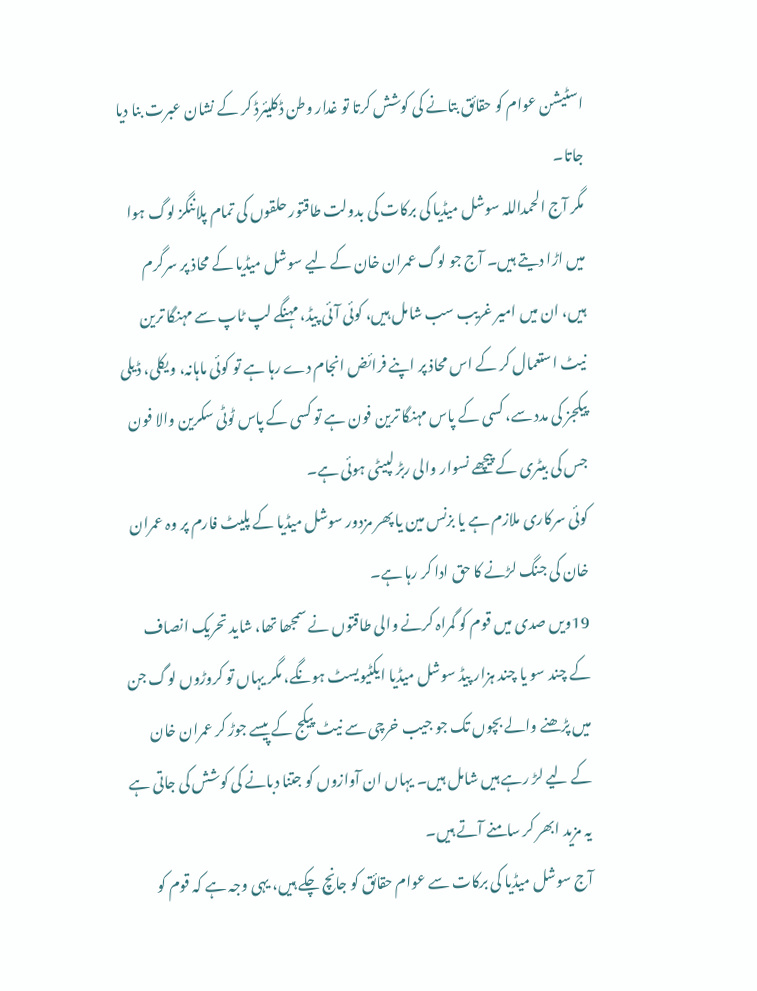اسٹیشن عوام کو حقائق بتانے کی کوشش کرتا تو غدار وطن ڈکلیئرڈ کر کے نشان عبرت بنا دیا جاتا۔
مگر آج الحمداللہ سوشل میڈیا کی برکات کی بدولت طاقتور حلقوں کی تمام پلاننگز لوگ ہوا میں اڑا دیتے ہیں۔ آج جو لوگ عمران خان کے لیے سوشل میڈیا کے محاذ پر سرگرم ہیں، ان میں امیر غریب سب شامل ہیں، کوئی آئی پیڈ، مہنگے لپ ٹاپ سے مہنگا ترین نیٹ استعمال کر کے اس محاذ پر اپنے فرائض انجام دے رہا ہے تو کوئی ماہانہ، ویکلی، ڈیلی پیکجز کی مدد سے، کسی کے پاس مہنگا ترین فون ہے تو کسی کے پاس ٹوٹی سکرین والا فون جس کی بیٹری کے پیچھے نسوار والی ربڑ لپیٹی ہوئی ہے۔
کوئی سرکاری ملازم ہے یا بزنس مین یا پھر مزدور سوشل میڈیا کے پلیٹ فارم پر وہ عمران خان کی جنگ لڑنے کا حق ادا کر رہا ہے۔
19ویں صدی میں قوم کو گمراہ کرنے والی طاقتوں نے سمجھا تھا، شاید تحریک انصاف کے چند سو یا چند ہزار پیڈ سوشل میڈیا ایکٹیویسٹ ہونگے، مگر یہاں تو کروڑوں لوگ جن میں پڑھنے والے بچوں تک جو جیب خرچی سے نیٹ پیکج کے پیسے جوڑ کر عمران خان کے لیے لڑ رہے ہیں شامل ہیں۔ یہاں ان آوازوں کو جتنا دبانے کی کوشش کی جاتی ہے یہ مزید ابھر کر سامنے آتے ہیں۔
آج سوشل میڈیا کی برکات سے عوام حقائق کو جانچ چکے ہیں، یہی وجہ ہے کہ قوم کو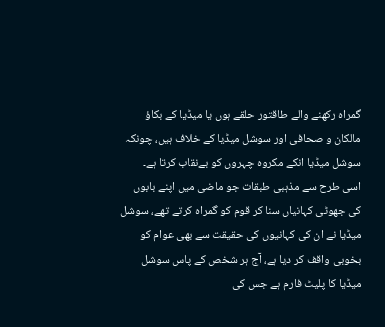گمراہ رکھنے والے طاقتور حلقے ہوں یا میڈیا کے بکاؤ مالکان و صحافی اور سوشل میڈیا کے خلاف ہیں، چونکہ سوشل میڈیا انکے مکروہ چہروں کو بےنقاب کرتا ہے۔
اسی طرح سے مذہبی طبقات جو ماضی میں اپنے بابوں کی جھوٹی کہانیاں سنا کر قوم کو گمراہ کرتے تھے، سوشل میڈیا نے ان کی کہانیوں کی حقیقت سے بھی عوام کو بخوبی واقف کر دیا ہے، آج ہر شخص کے پاس سوشل میڈیا کا پلیٹ فارم ہے جس کی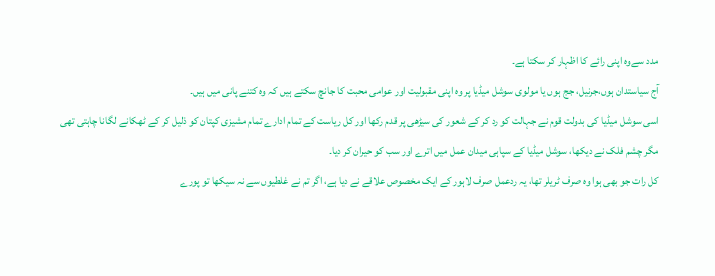مدد سےوہ اپنی رائے کا اظہار کر سکتا ہے۔
آج سیاستدان ہوں،جرنیل، جج ہوں یا مولوی سوشل میڈیا پر وہ اپنی مقبولیت اور عوامی محبت کا جانچ سکتے ہیں کہ وہ کتنے پانی میں ہیں۔
اسی سوشل میڈیا کی بدولت قوم نے جہالت کو رد کر کے شعور کی سیڑھی پر قدم رکھا اور کل ریاست کے تمام ادارے تمام مشیزی کپتان کو ذلیل کر کے ٹھکانے لگانا چاہتی تھی مگر چشم فلک نے دیکھا، سوشل میڈیا کے سپاہی میدان عمل میں اترے اور سب کو حیران کر دیا۔
کل رات جو بھی ہوا وہ صرف ٹریلر تھا، یہ ردعمل صرف لاہور کے ایک مخصوص علاقے نے دیا ہے، اگر تم نے غلطیوں سے نہ سیکھا تو پورے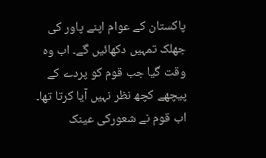پاکستان کے عوام اپنے پاور کی جھلک تمہیں دکھائیں گے۔ اب وہ وقت گیا جب قوم کو پردے کے پیچھے کچھ نظر نہیں آیا کرتا تھا۔ اب قوم نے شعورکی عینک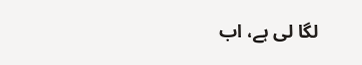لگا لی ہے، اب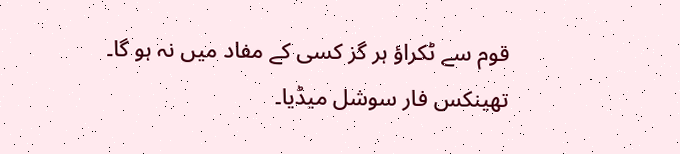قوم سے ٹکراؤ ہر گز کسی کے مفاد میں نہ ہو گا۔
تھینکس فار سوشل میڈیا۔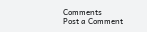Comments
Post a Comment